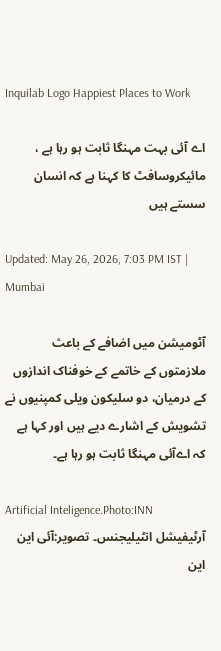Inquilab Logo Happiest Places to Work

اے آئی بہت مہنگا ثابت ہو رہا ہے ، مائیکروسافٹ کا کہنا ہے کہ انسان سستے ہیں

Updated: May 26, 2026, 7:03 PM IST | Mumbai

آٹومیشن میں اضافے کے باعث ملازمتوں کے خاتمے کے خوفناک اندازوں کے درمیان، دو سلیکون ویلی کمپنیوں نے تشویش کے اشارے دیے ہیں اور کہا ہے کہ اےآئی مہنگا ثابت ہو رہا ہے۔

Artificial Inteligence.Photo:INN
آرٹیفیشل انٹیلیجنس۔ تصویر:آئی این این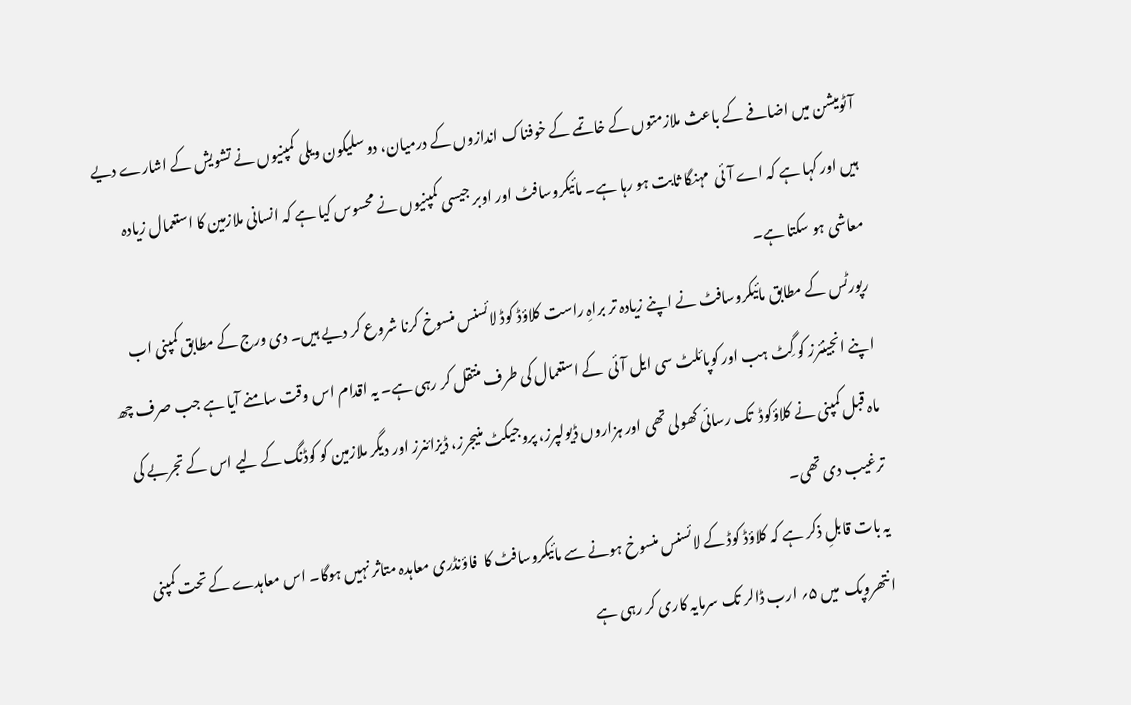آٹومیشن میں اضافے کے باعث ملازمتوں کے خاتمے کے خوفناک اندازوں کے درمیان، دو سلیکون ویلی کمپنیوں نے تشویش کے اشارے دیے ہیں اور کہا ہے کہ اے آئی  مہنگا ثابت ہو رہا ہے۔ مائیکروسافٹ اور اوبر جیسی کمپنیوں نے محسوس کیا ہے کہ انسانی ملازمین کا استعمال زیادہ معاشی ہو سکتا ہے۔
رپورٹس کے مطابق مائیکروسافٹ نے اپنے زیادہ تر براہِ راست کلاؤڈ کوڈ لائسنس منسوخ کرنا شروع کر دیے ہیں۔ دی ورج کے مطابق کمپنی اب اپنے انجینئرز کو گِٹ ہب اور کوپائلٹ سی ایل آئی  کے استعمال کی طرف منتقل کر رہی ہے۔ یہ اقدام اس وقت سامنے آیا ہے جب صرف چھ ماہ قبل کمپنی نے کلاؤکوڈ  تک رسائی کھولی تھی اور ہزاروں ڈیولپرز، پروجیکٹ منیجرز، ڈیزائنرز اور دیگر ملازمین کو کوڈنگ کے لیے اس کے تجربے کی ترغیب دی تھی۔
یہ بات قابلِ ذکر ہے کہ کلاؤڈ کوڈ کے لائسنس منسوخ ہونے سے مائیکروسافٹ کا  فاؤنڈری معاہدہ متاثر نہیں ہوگا۔ اس معاہدے کے تحت کمپنی انتھروپک  میں ۵؍ ارب ڈالر تک سرمایہ کاری کر رہی ہے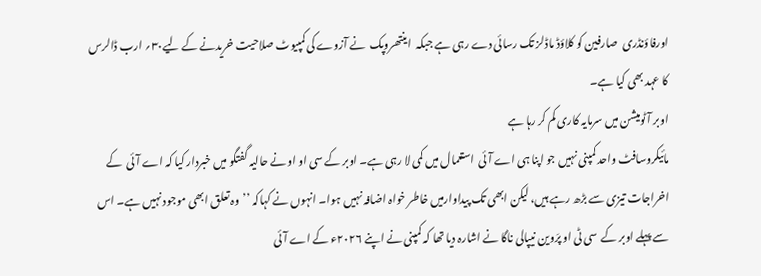اورفاؤنڈری  صارفین کو کلاؤڈ ماڈلز تک رسائی دے رہی ہے جبکہ  اینتھروپک  نے آزوے کی کمپیوٹ صلاحیت خریدنے کے لیے۳۰؍ ارب ڈالرس کا عہد بھی کیا ہے۔
اوبر آٹومیشن میں سرمایہ کاری کم کر رہا ہے
مائیکروسافٹ واحد کمپنی نہیں جو اپنا ہی اے آئی  استعمال میں کمی لا رہی ہے۔ اوبر کے سی او او نے حالیہ گفتگو میں خبردار کیا کہ اے آئی  کے اخراجات تیزی سے بڑھ رہے ہیں، لیکن ابھی تک پیداوارمیں خاطر خواہ اضافہ نہیں ہوا۔ انہوں نے کہاکہ ’’وہ تعلق ابھی موجود نہیں ہے۔ اس سے پہلے اوبر کے  سی ٹی او پرَوین نیپالی ناگا نے اشارہ دیا تھا کہ کمپنی نے اپنے ۲۰۲۶ء کے اے آئی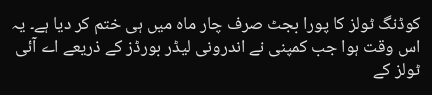کوڈنگ ٹولز کا پورا بجٹ صرف چار ماہ میں ہی ختم کر دیا ہے۔ یہ اس وقت ہوا جب کمپنی نے اندرونی لیڈر بورڈز کے ذریعے اے آئی ٹولز کے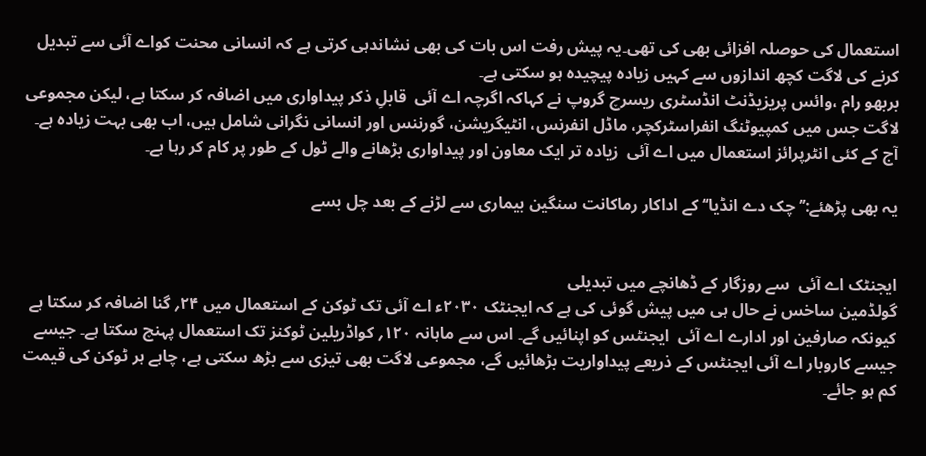استعمال کی حوصلہ افزائی بھی کی تھی۔یہ پیش رفت اس بات کی بھی نشاندہی کرتی ہے کہ انسانی محنت کواے آئی سے تبدیل کرنے کی لاگت کچھ اندازوں سے کہیں زیادہ پیچیدہ ہو سکتی ہے۔
بربھو رام ،وائس پریزیڈنٹ انڈسٹری ریسرچ گروپ نے کہاکہ اگرچہ اے آئی  قابلِ ذکر پیداواری میں اضافہ کر سکتا ہے، لیکن مجموعی لاگت جس میں کمپیوٹنگ انفراسٹرکچر، ماڈل انفرنس، انٹیگریشن، گورننس اور انسانی نگرانی شامل ہیں، اب بھی بہت زیادہ ہے۔ آج کے کئی انٹرپرائز استعمال میں اے آئی  زیادہ تر ایک معاون اور پیداواری بڑھانے والے ٹول کے طور پر کام کر رہا ہے۔

یہ بھی پڑھئے:’’چک دے انڈیا‘‘ کے اداکار رماکانت سنگین بیماری سے لڑنے کے بعد چل بسے


ایجنٹک اے آئی  سے روزگار کے ڈھانچے میں تبدیلی
گولڈمین ساخس نے حال ہی میں پیش گوئی کی ہے کہ ایجنٹک ۲۰۳۰ء اے آئی تک ٹوکن کے استعمال میں ۲۴؍ گنا اضافہ کر سکتا ہے کیونکہ صارفین اور ادارے اے آئی  ایجنٹس کو اپنائیں گے۔ اس سے ماہانہ ۱۲۰؍ کواڈریلین ٹوکنز تک استعمال پہنچ سکتا ہے۔ جیسے جیسے کاروبار اے آئی ایجنٹس کے ذریعے پیداواریت بڑھائیں گے، مجموعی لاگت بھی تیزی سے بڑھ سکتی ہے، چاہے ہر ٹوکن کی قیمت کم ہو جائے۔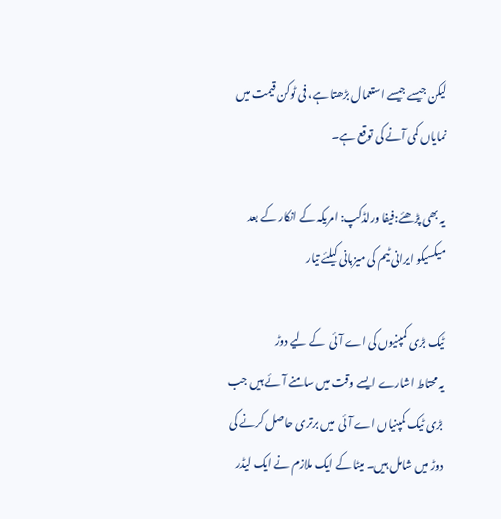لیکن جیسے جیسے استعمال بڑھتا ہے، فی ٹوکن قیمت میں نمایاں کمی آنے کی توقع ہے۔

یہ بھی پڑھئے:فیفا ورلڈکپ: امریکہ کے انکار کے بعد میکسیکو ایرانی ٹیم کی میزبانی کیلئے تیار

ٹیک بڑی کمپنیوں کی اے آئی  کے لیے دوڑ
یہ محتاط اشارے ایسے وقت میں سامنے آئے ہیں جب بڑی ٹیک کمپنیاں اے آئی  میں برتری حاصل کرنے کی دوڑ میں شامل ہیں۔ میٹا کے ایک ملازم نے ایک لیڈر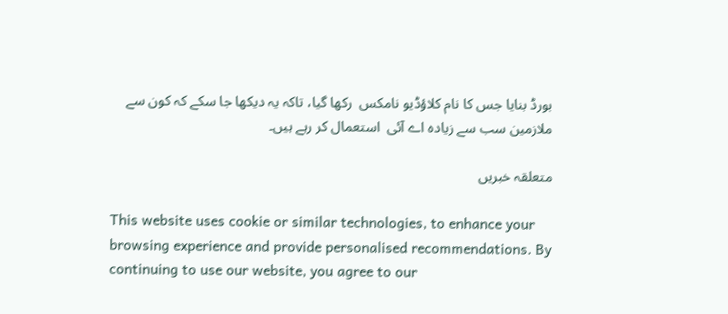بورڈ بنایا جس کا نام کلاؤڈیو نامکس  رکھا گیا، تاکہ یہ دیکھا جا سکے کہ کون سے ملازمین سب سے زیادہ اے آئی  استعمال کر رہے ہیں۔

متعلقہ خبریں

This website uses cookie or similar technologies, to enhance your browsing experience and provide personalised recommendations. By continuing to use our website, you agree to our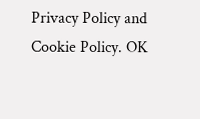Privacy Policy and Cookie Policy. OK